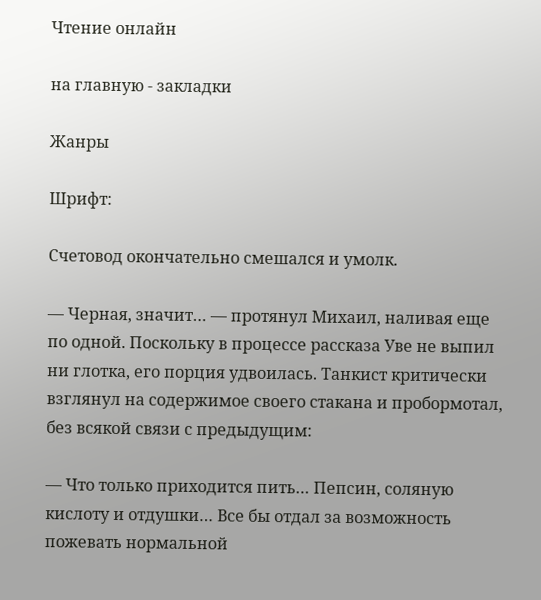Чтение онлайн

на главную - закладки

Жанры

Шрифт:

Счетовод окончательно смешался и умолк.

— Черная, значит… — протянул Михаил, наливая еще по одной. Поскольку в процессе рассказа Уве не выпил ни глотка, его порция удвоилась. Танкист критически взглянул на содержимое своего стакана и пробормотал, без всякой связи с предыдущим:

— Что только приходится пить… Пепсин, соляную кислоту и отдушки… Все бы отдал за возможность пожевать нормальной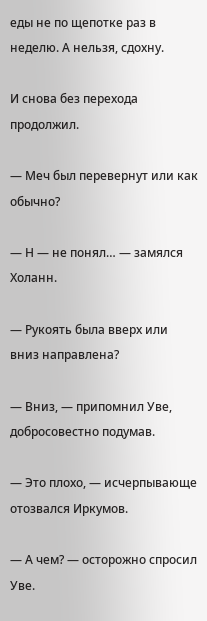еды не по щепотке раз в неделю. А нельзя, сдохну.

И снова без перехода продолжил.

— Меч был перевернут или как обычно?

— Н — не понял… — замялся Холанн.

— Рукоять была вверх или вниз направлена?

— Вниз, — припомнил Уве, добросовестно подумав.

— Это плохо, — исчерпывающе отозвался Иркумов.

— А чем? — осторожно спросил Уве.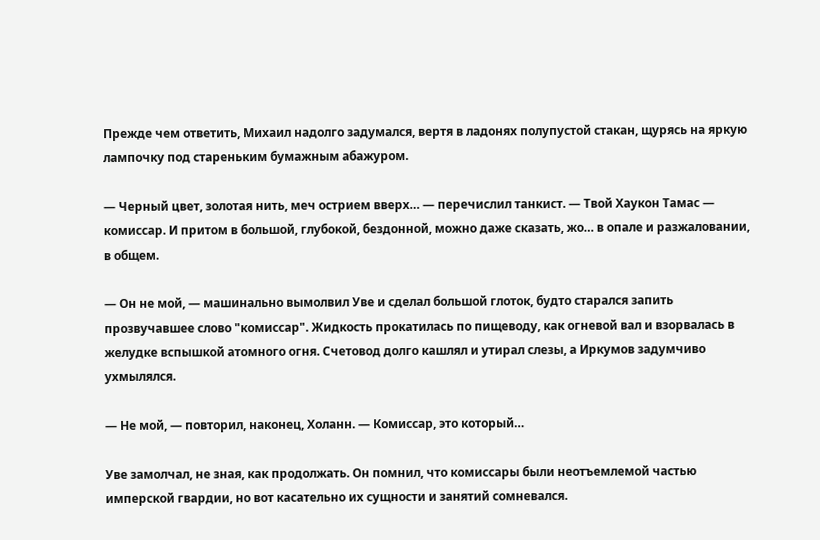Прежде чем ответить, Михаил надолго задумался, вертя в ладонях полупустой стакан, щурясь на яркую лампочку под стареньким бумажным абажуром.

— Черный цвет, золотая нить, меч острием вверх… — перечислил танкист. — Твой Хаукон Тамас — комиссар. И притом в большой, глубокой, бездонной, можно даже сказать, жо… в опале и разжаловании, в общем.

— Он не мой, — машинально вымолвил Уве и сделал большой глоток, будто старался запить прозвучавшее слово "комиссар". Жидкость прокатилась по пищеводу, как огневой вал и взорвалась в желудке вспышкой атомного огня. Счетовод долго кашлял и утирал слезы, а Иркумов задумчиво ухмылялся.

— Не мой, — повторил, наконец, Холанн. — Комиссар, это который…

Уве замолчал, не зная, как продолжать. Он помнил, что комиссары были неотъемлемой частью имперской гвардии, но вот касательно их сущности и занятий сомневался.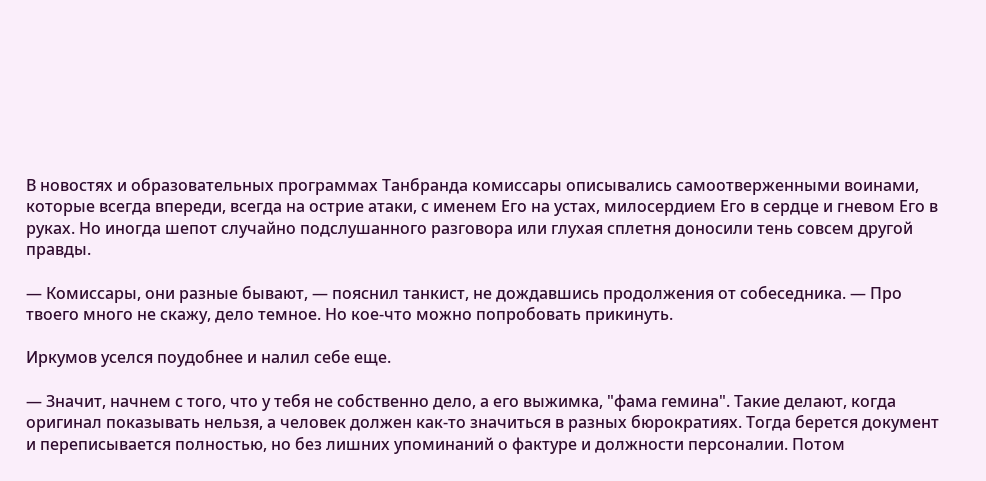В новостях и образовательных программах Танбранда комиссары описывались самоотверженными воинами, которые всегда впереди, всегда на острие атаки, с именем Его на устах, милосердием Его в сердце и гневом Его в руках. Но иногда шепот случайно подслушанного разговора или глухая сплетня доносили тень совсем другой правды.

— Комиссары, они разные бывают, — пояснил танкист, не дождавшись продолжения от собеседника. — Про твоего много не скажу, дело темное. Но кое-что можно попробовать прикинуть.

Иркумов уселся поудобнее и налил себе еще.

— Значит, начнем с того, что у тебя не собственно дело, а его выжимка, "фама гемина". Такие делают, когда оригинал показывать нельзя, а человек должен как-то значиться в разных бюрократиях. Тогда берется документ и переписывается полностью, но без лишних упоминаний о фактуре и должности персоналии. Потом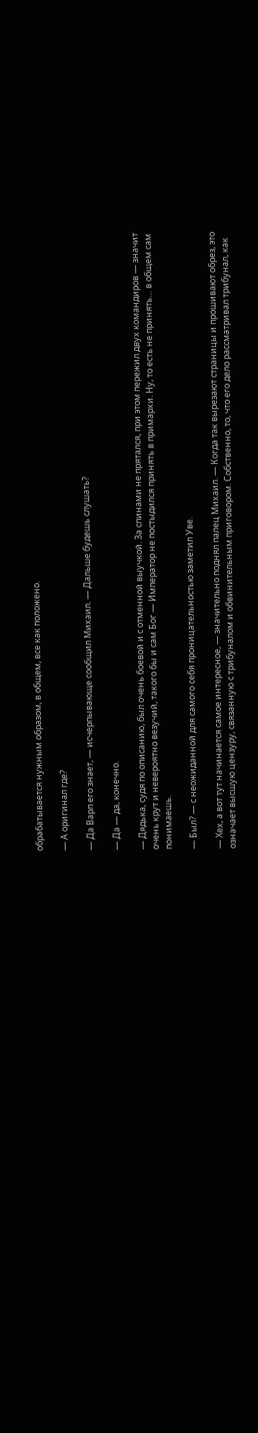обрабатывается нужным образом, в общем, все как положено.

— А оригинал где?

— Да Варп его знает, — исчерпывающе сообщил Михаил. — Дальше будешь слушать?

— Да — да, конечно.

— Дядька, судя по описанию, был очень боевой и с отменной выучкой. За спинами не прятался, при этом пережил двух командиров — значит очень крут и невероятно везучий, такого бы и сам Бог — Император не постыдился принять в примархи. Ну, то есть не принять… в общем сам понимаешь.

— Был? — с неожиданной для самого себя проницательностью заметил Уве.

— Хех, а вот тут начинается самое интересное, — значительно поднял палец Михаил. — Когда так вырезают страницы и прошивают обрез, это означает высшую цензуру, связанную с трибуналом и обвинительным приговором. Собственно, то, что его дело рассматривал трибунал, как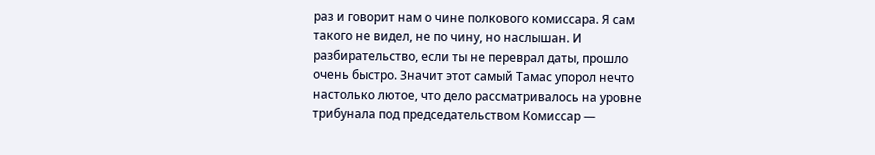раз и говорит нам о чине полкового комиссара. Я сам такого не видел, не по чину, но наслышан. И разбирательство, если ты не переврал даты, прошло очень быстро. Значит этот самый Тамас упорол нечто настолько лютое, что дело рассматривалось на уровне трибунала под председательством Комиссар —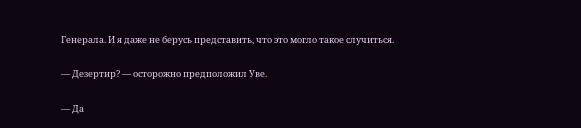Генерала. И я даже не берусь представить, что это могло такое случиться.

— Дезертир? — осторожно предположил Уве.

— Да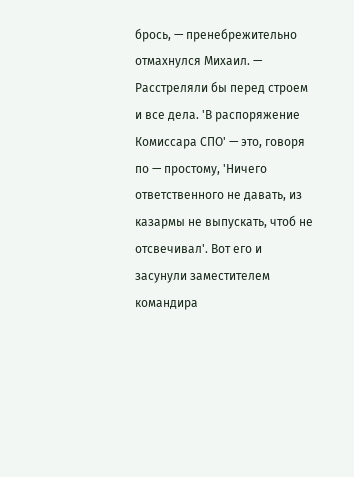брось, — пренебрежительно отмахнулся Михаил. — Расстреляли бы перед строем и все дела. 'В распоряжение Комиссара СПО' — это, говоря по — простому, 'Ничего ответственного не давать, из казармы не выпускать, чтоб не отсвечивал'. Вот его и засунули заместителем командира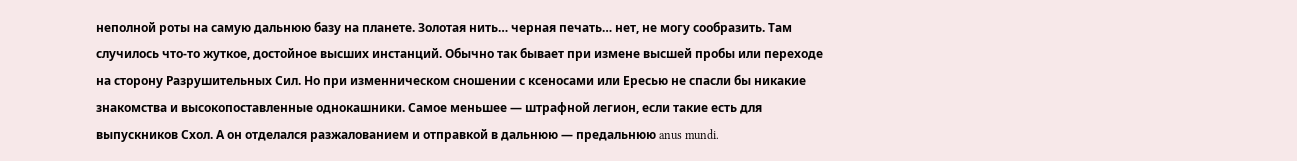неполной роты на самую дальнюю базу на планете. Золотая нить… черная печать… нет, не могу сообразить. Там случилось что-то жуткое, достойное высших инстанций. Обычно так бывает при измене высшей пробы или переходе на сторону Разрушительных Сил. Но при изменническом сношении с ксеносами или Ересью не спасли бы никакие знакомства и высокопоставленные однокашники. Самое меньшее — штрафной легион, если такие есть для выпускников Схол. А он отделался разжалованием и отправкой в дальнюю — предальнюю anus mundi.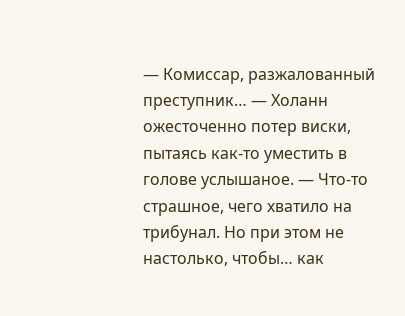— Комиссар, разжалованный преступник… — Холанн ожесточенно потер виски, пытаясь как-то уместить в голове услышаное. — Что-то страшное, чего хватило на трибунал. Но при этом не настолько, чтобы… как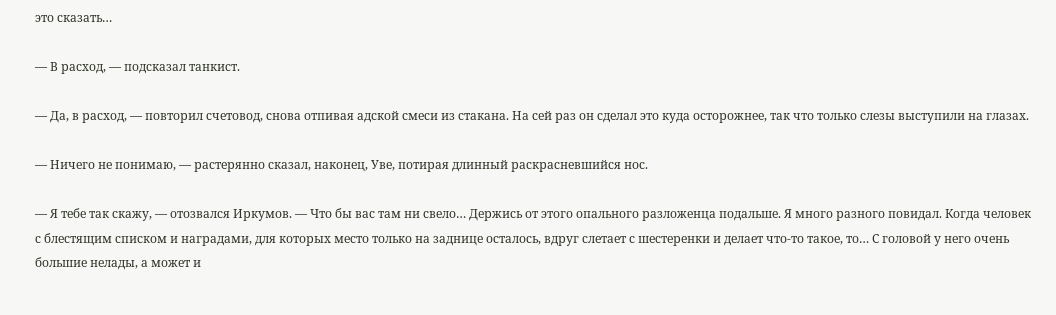это сказать…

— В расход, — подсказал танкист.

— Да, в расход, — повторил счетовод, снова отпивая адской смеси из стакана. На сей раз он сделал это куда осторожнее, так что только слезы выступили на глазах.

— Ничего не понимаю, — растерянно сказал, наконец, Уве, потирая длинный раскрасневшийся нос.

— Я тебе так скажу, — отозвался Иркумов. — Что бы вас там ни свело… Держись от этого опального разложенца подальше. Я много разного повидал. Когда человек с блестящим списком и наградами, для которых место только на заднице осталось, вдруг слетает с шестеренки и делает что-то такое, то… С головой у него очень большие нелады, а может и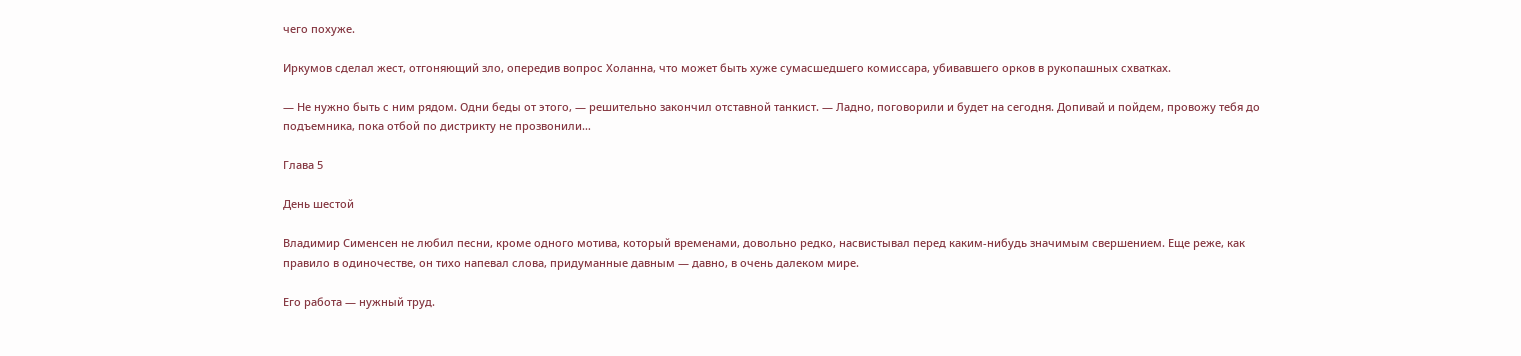чего похуже.

Иркумов сделал жест, отгоняющий зло, опередив вопрос Холанна, что может быть хуже сумасшедшего комиссара, убивавшего орков в рукопашных схватках.

— Не нужно быть с ним рядом. Одни беды от этого, — решительно закончил отставной танкист. — Ладно, поговорили и будет на сегодня. Допивай и пойдем, провожу тебя до подъемника, пока отбой по дистрикту не прозвонили…

Глава 5

День шестой

Владимир Сименсен не любил песни, кроме одного мотива, который временами, довольно редко, насвистывал перед каким-нибудь значимым свершением. Еще реже, как правило в одиночестве, он тихо напевал слова, придуманные давным — давно, в очень далеком мире.

Его работа — нужный труд.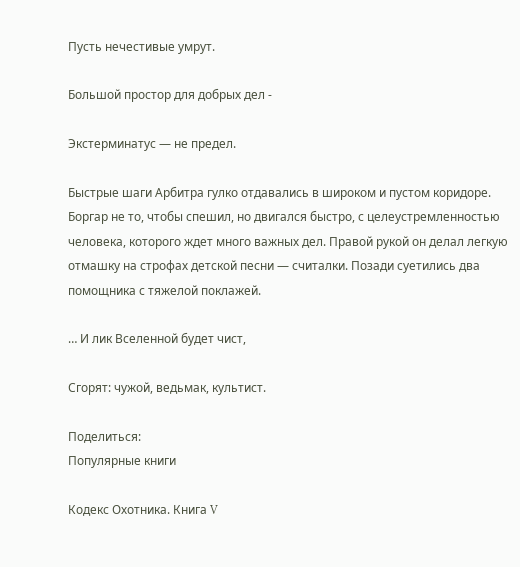Пусть нечестивые умрут.

Большой простор для добрых дел -

Экстерминатус — не предел.

Быстрые шаги Арбитра гулко отдавались в широком и пустом коридоре. Боргар не то, чтобы спешил, но двигался быстро, с целеустремленностью человека, которого ждет много важных дел. Правой рукой он делал легкую отмашку на строфах детской песни — считалки. Позади суетились два помощника с тяжелой поклажей.

… И лик Вселенной будет чист,

Сгорят: чужой, ведьмак, культист.

Поделиться:
Популярные книги

Кодекс Охотника. Книга V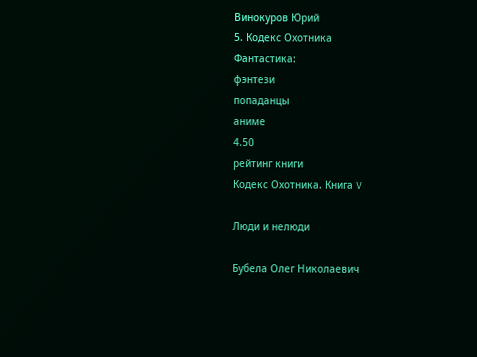Винокуров Юрий
5. Кодекс Охотника
Фантастика:
фэнтези
попаданцы
аниме
4.50
рейтинг книги
Кодекс Охотника. Книга V

Люди и нелюди

Бубела Олег Николаевич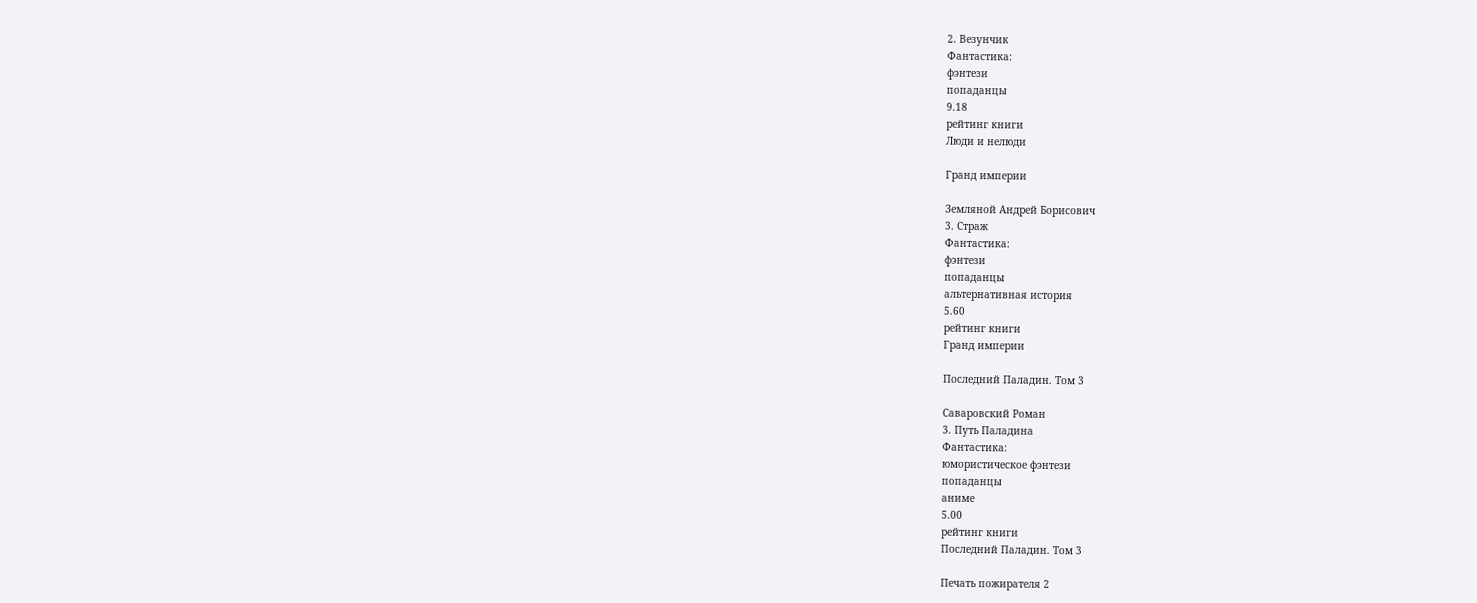2. Везунчик
Фантастика:
фэнтези
попаданцы
9.18
рейтинг книги
Люди и нелюди

Гранд империи

Земляной Андрей Борисович
3. Страж
Фантастика:
фэнтези
попаданцы
альтернативная история
5.60
рейтинг книги
Гранд империи

Последний Паладин. Том 3

Саваровский Роман
3. Путь Паладина
Фантастика:
юмористическое фэнтези
попаданцы
аниме
5.00
рейтинг книги
Последний Паладин. Том 3

Печать пожирателя 2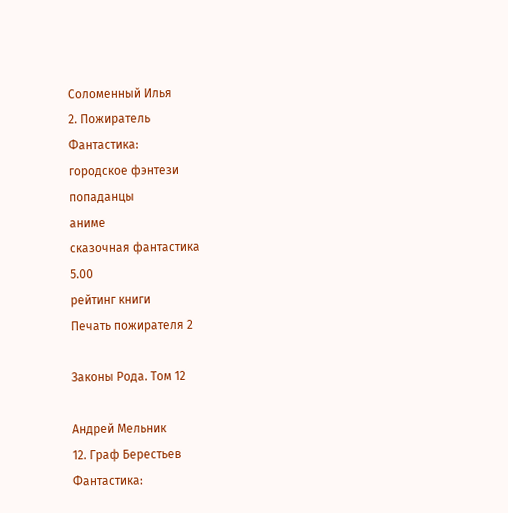Соломенный Илья
2. Пожиратель
Фантастика:
городское фэнтези
попаданцы
аниме
сказочная фантастика
5.00
рейтинг книги
Печать пожирателя 2

Законы Рода. Том 12

Андрей Мельник
12. Граф Берестьев
Фантастика: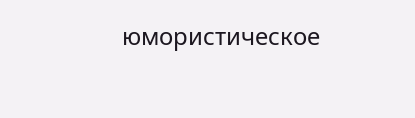юмористическое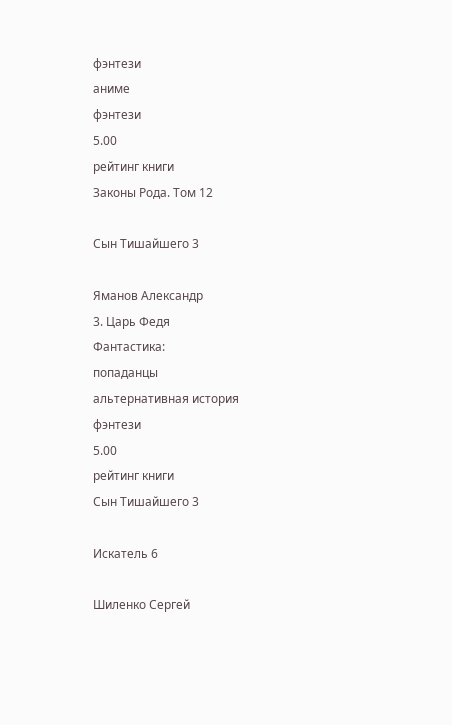фэнтези
аниме
фэнтези
5.00
рейтинг книги
Законы Рода. Том 12

Сын Тишайшего 3

Яманов Александр
3. Царь Федя
Фантастика:
попаданцы
альтернативная история
фэнтези
5.00
рейтинг книги
Сын Тишайшего 3

Искатель 6

Шиленко Сергей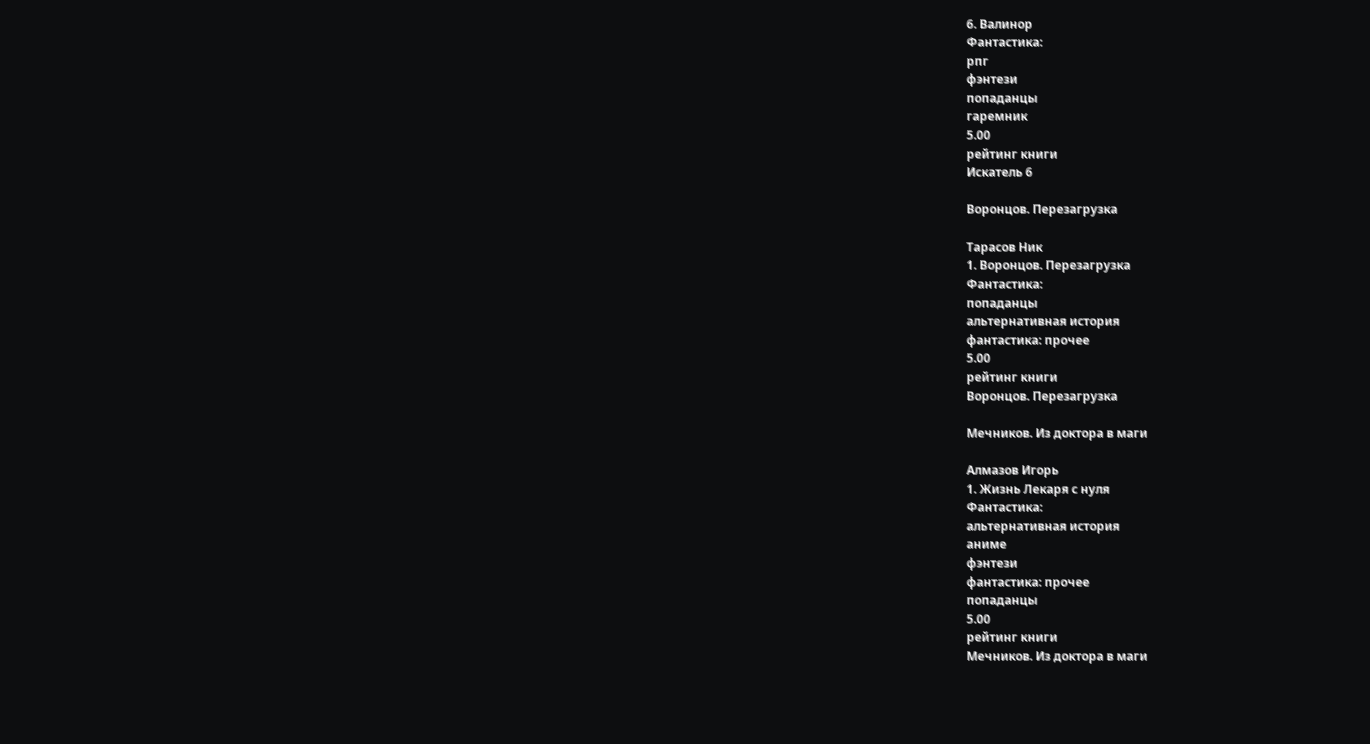6. Валинор
Фантастика:
рпг
фэнтези
попаданцы
гаремник
5.00
рейтинг книги
Искатель 6

Воронцов. Перезагрузка

Тарасов Ник
1. Воронцов. Перезагрузка
Фантастика:
попаданцы
альтернативная история
фантастика: прочее
5.00
рейтинг книги
Воронцов. Перезагрузка

Мечников. Из доктора в маги

Алмазов Игорь
1. Жизнь Лекаря с нуля
Фантастика:
альтернативная история
аниме
фэнтези
фантастика: прочее
попаданцы
5.00
рейтинг книги
Мечников. Из доктора в маги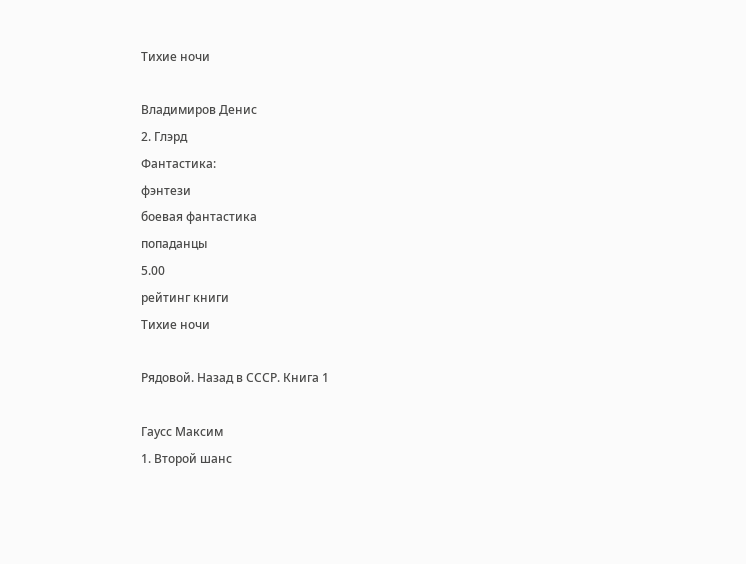Тихие ночи

Владимиров Денис
2. Глэрд
Фантастика:
фэнтези
боевая фантастика
попаданцы
5.00
рейтинг книги
Тихие ночи

Рядовой. Назад в СССР. Книга 1

Гаусс Максим
1. Второй шанс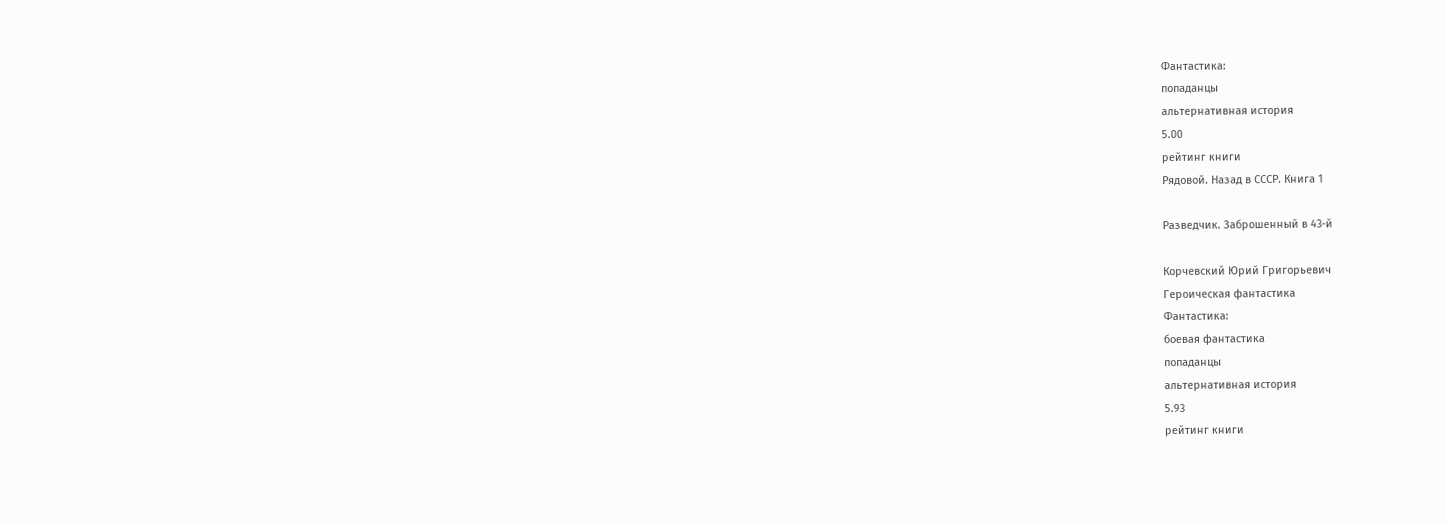Фантастика:
попаданцы
альтернативная история
5.00
рейтинг книги
Рядовой. Назад в СССР. Книга 1

Разведчик. Заброшенный в 43-й

Корчевский Юрий Григорьевич
Героическая фантастика
Фантастика:
боевая фантастика
попаданцы
альтернативная история
5.93
рейтинг книги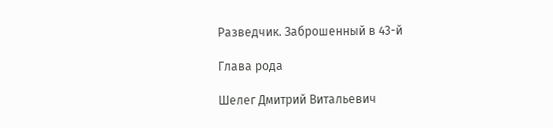Разведчик. Заброшенный в 43-й

Глава рода

Шелег Дмитрий Витальевич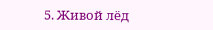5. Живой лёд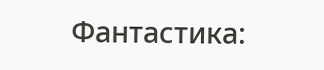Фантастика: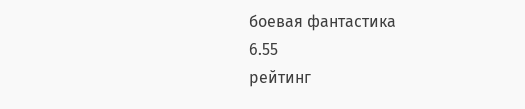боевая фантастика
6.55
рейтинг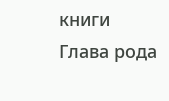книги
Глава рода